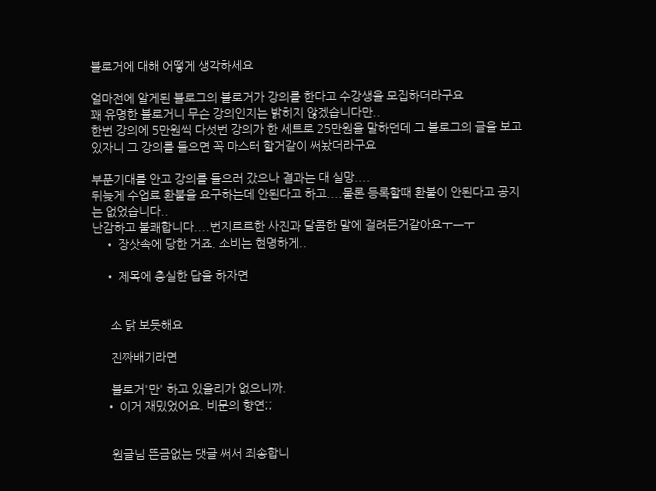블로거에 대해 어떻게 생각하세요

얼마전에 알게된 블로그의 블로거가 강의를 한다고 수강생을 모집하더라구요
꽤 유명한 블로거니 무슨 강의인지는 밝히지 않겠습니다만..
한번 강의에 5만원씩 다섯번 강의가 한 세트로 25만원을 말하던데 그 블로그의 글을 보고 있자니 그 강의를 들으면 꼭 마스터 할거같이 써놨더라구요

부푼기대를 안고 강의를 들으러 갔으나 결과는 대 실망....
뒤늦게 수업료 환불을 요구하는데 안된다고 하고....물론 등록할때 환불이 안된다고 공지는 없었습니다..
난감하고 불쾌합니다....번지르르한 사진과 달콤한 말에 걸려든거같아요ㅜㅡㅜ
    • 장삿속에 당한 거죠. 소비는 현명하게..

    • 제목에 충실한 답을 하자면


      소 닭 보듯해요

      진짜배기라면

      블로거'만' 하고 있을리가 없으니까.
    • 이거 재밌었어요. 비문의 향연;;


      원글님 뜬금없는 댓글 써서 죄송합니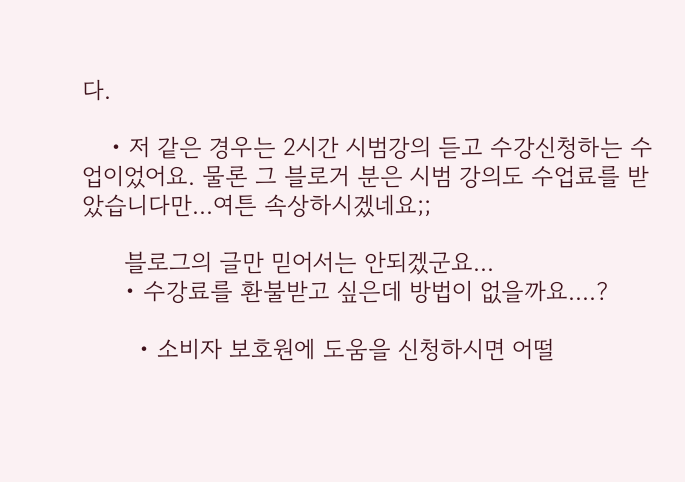다.

    • 저 같은 경우는 2시간 시범강의 듣고 수강신청하는 수업이었어요. 물론 그 블로거 분은 시범 강의도 수업료를 받았습니다만...여튼 속상하시겠네요;;

      블로그의 글만 믿어서는 안되겠군요...
      • 수강료를 환불받고 싶은데 방법이 없을까요....?

        • 소비자 보호원에 도움을 신청하시면 어떨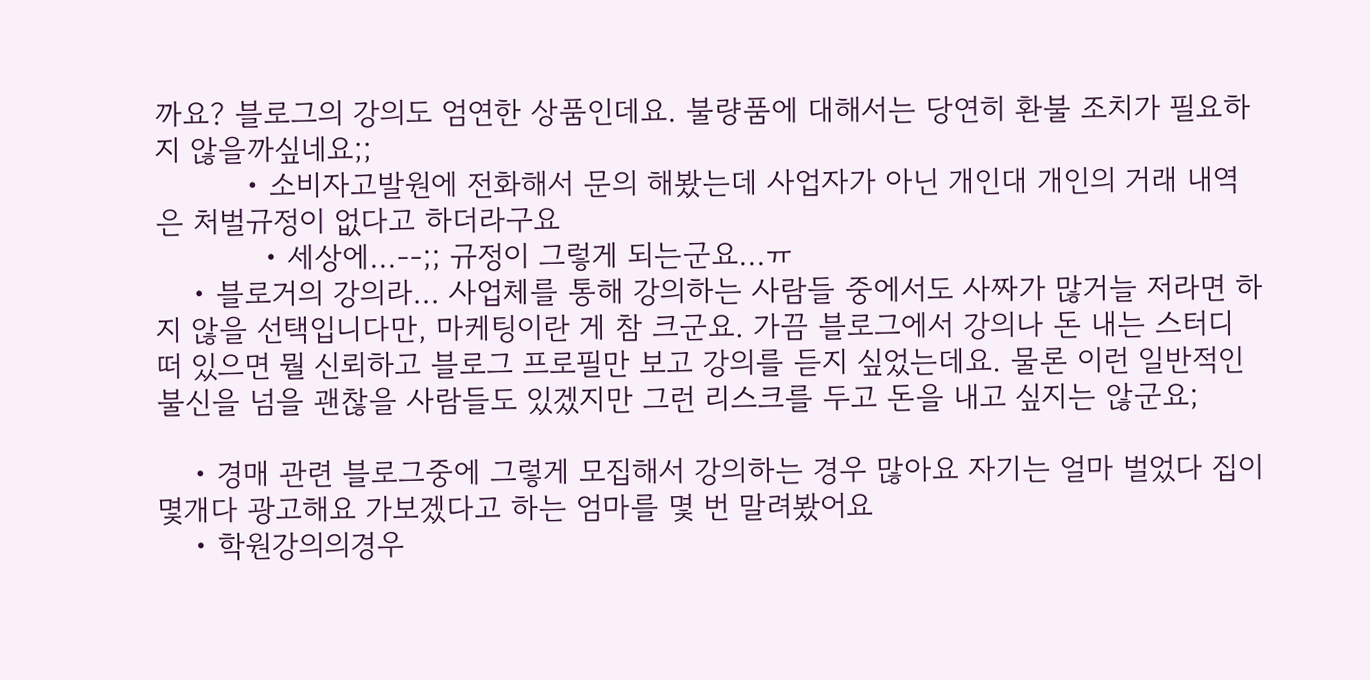까요? 블로그의 강의도 엄연한 상품인데요. 불량품에 대해서는 당연히 환불 조치가 필요하지 않을까싶네요;;
          • 소비자고발원에 전화해서 문의 해봤는데 사업자가 아닌 개인대 개인의 거래 내역은 처벌규정이 없다고 하더라구요
            • 세상에...--;; 규정이 그렇게 되는군요...ㅠ
    • 블로거의 강의라... 사업체를 통해 강의하는 사람들 중에서도 사짜가 많거늘 저라면 하지 않을 선택입니다만, 마케팅이란 게 참 크군요. 가끔 블로그에서 강의나 돈 내는 스터디 떠 있으면 뭘 신뢰하고 블로그 프로필만 보고 강의를 듣지 싶었는데요. 물론 이런 일반적인 불신을 넘을 괜찮을 사람들도 있겠지만 그런 리스크를 두고 돈을 내고 싶지는 않군요;

    • 경매 관련 블로그중에 그렇게 모집해서 강의하는 경우 많아요 자기는 얼마 벌었다 집이 몇개다 광고해요 가보겠다고 하는 엄마를 몇 번 말려봤어요
    • 학원강의의경우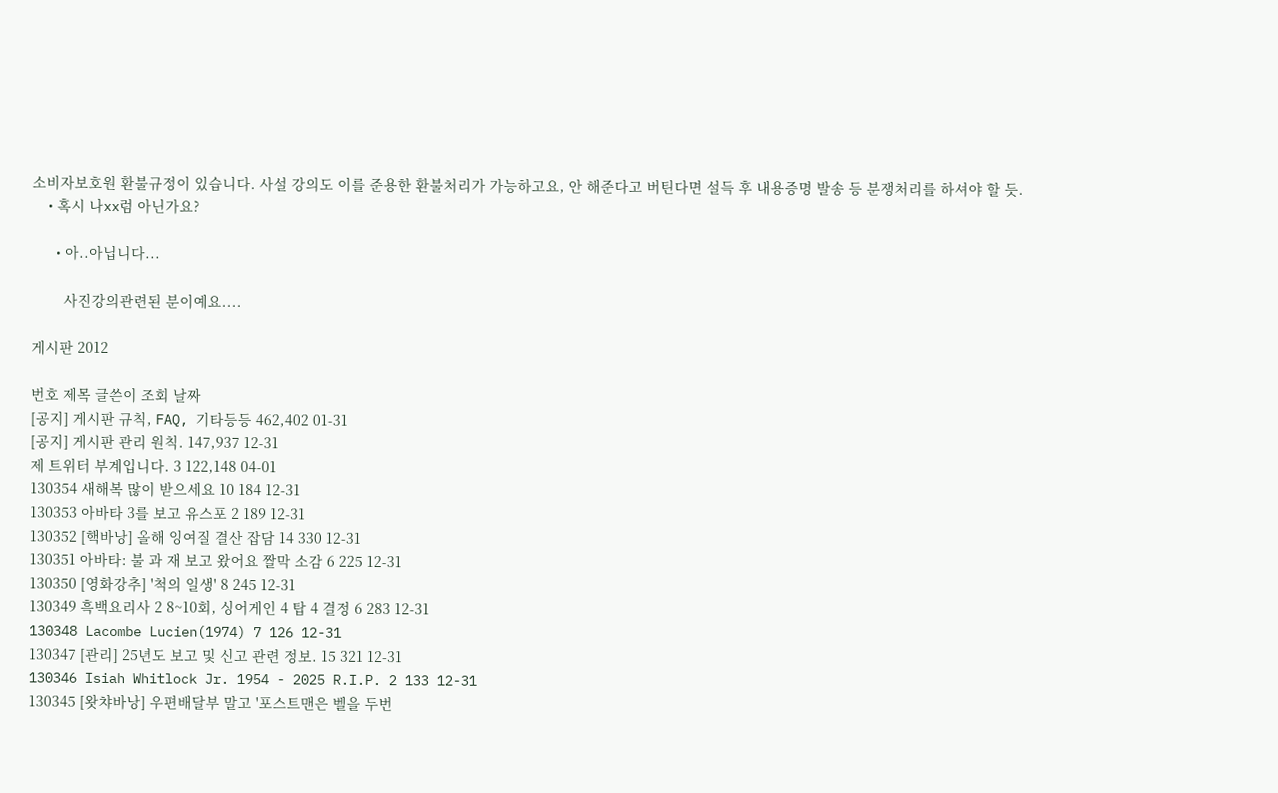소비자보호원 환불규정이 있습니다. 사설 강의도 이를 준용한 환불처리가 가능하고요, 안 해준다고 버틴다면 설득 후 내용증명 발송 등 분쟁처리를 하셔야 할 듯.
    • 혹시 나xx럼 아닌가요?

      • 아..아닙니다...

        사진강의관련된 분이예요....

게시판 2012

번호 제목 글쓴이 조회 날짜
[공지] 게시판 규칙, FAQ, 기타등등 462,402 01-31
[공지] 게시판 관리 원칙. 147,937 12-31
제 트위터 부계입니다. 3 122,148 04-01
130354 새해복 많이 받으세요 10 184 12-31
130353 아바타 3를 보고 유스포 2 189 12-31
130352 [핵바낭] 올해 잉여질 결산 잡담 14 330 12-31
130351 아바타: 불 과 재 보고 왔어요 짤막 소감 6 225 12-31
130350 [영화강추] '척의 일생' 8 245 12-31
130349 흑백요리사 2 8~10회, 싱어게인 4 탑 4 결정 6 283 12-31
130348 Lacombe Lucien(1974) 7 126 12-31
130347 [관리] 25년도 보고 및 신고 관련 정보. 15 321 12-31
130346 Isiah Whitlock Jr. 1954 - 2025 R.I.P. 2 133 12-31
130345 [왓챠바낭] 우편배달부 말고 '포스트맨은 벨을 두번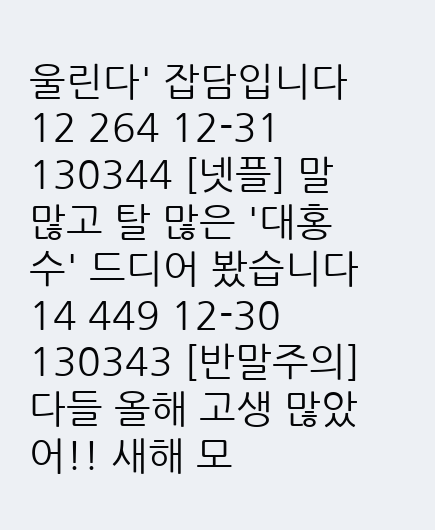울린다' 잡담입니다 12 264 12-31
130344 [넷플] 말 많고 탈 많은 '대홍수' 드디어 봤습니다 14 449 12-30
130343 [반말주의] 다들 올해 고생 많았어!! 새해 모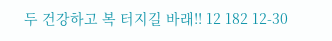두 건강하고 복 터지길 바래!! 12 182 12-30